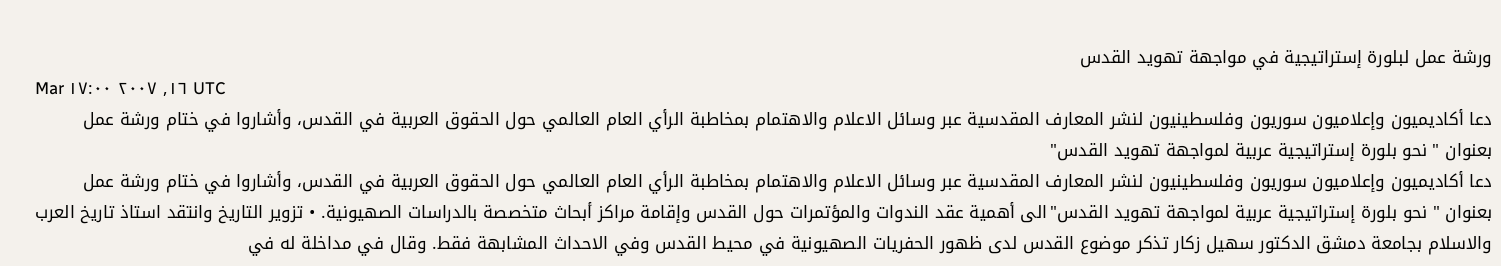ورشة عمل لبلورة إستراتيجية في مواجهة تهويد القدس
Mar ١٦, ٢٠٠٧ ١٧:٠٠ UTC
دعا أكاديميون وإعلاميون سوريون وفلسطينيون لنشر المعارف المقدسية عبر وسائل الاعلام والاهتمام بمخاطبة الرأي العام العالمي حول الحقوق العربية في القدس، وأشاروا في ختام ورشة عمل بعنوان " نحو بلورة إستراتيجية عربية لمواجهة تهويد القدس"
دعا أكاديميون وإعلاميون سوريون وفلسطينيون لنشر المعارف المقدسية عبر وسائل الاعلام والاهتمام بمخاطبة الرأي العام العالمي حول الحقوق العربية في القدس، وأشاروا في ختام ورشة عمل بعنوان " نحو بلورة إستراتيجية عربية لمواجهة تهويد القدس"الى أهمية عقد الندوات والمؤتمرات حول القدس وإقامة مراكز أبحاث متخصصة بالدراسات الصهيونية. • تزوير التاريخ وانتقد استاذ تاريخ العرب والاسلام بجامعة دمشق الدكتور سهيل زكار تذكر موضوع القدس لدى ظهور الحفريات الصهيونية في محيط القدس وفي الاحداث المشابهة فقط. وقال في مداخلة له في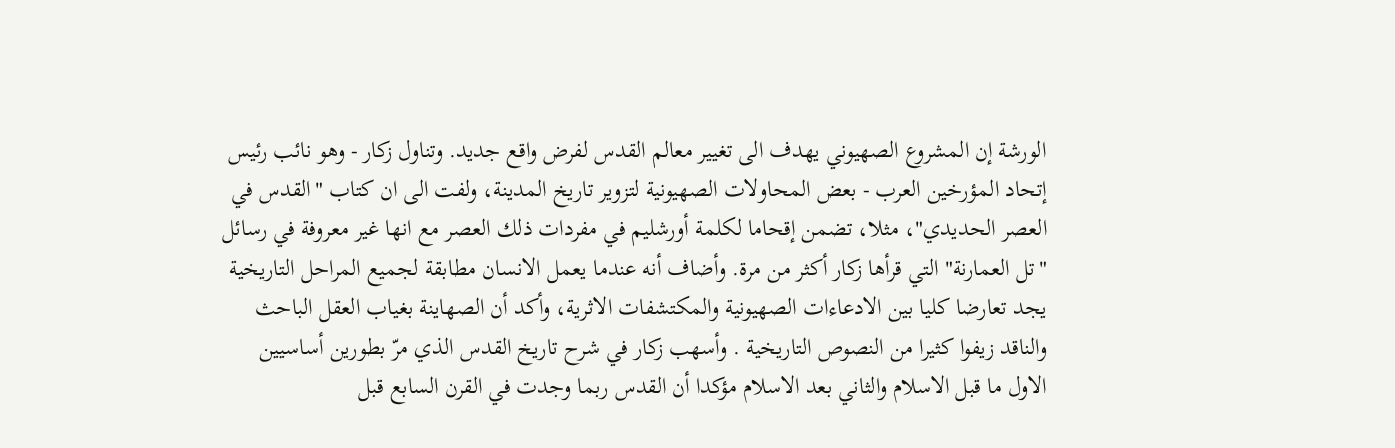الورشة إن المشروع الصهيوني يهدف الى تغيير معالم القدس لفرض واقع جديد. وتناول زكار - وهو نائب رئيس إتحاد المؤرخين العرب - بعض المحاولات الصهيونية لتزوير تاريخ المدينة، ولفت الى ان كتاب "القدس في العصر الحديدي"، مثلا، تضمن إقحاما لكلمة أورشليم في مفردات ذلك العصر مع انها غير معروفة في رسائل "تل العمارنة" التي قرأها زكار أكثر من مرة. وأضاف أنه عندما يعمل الانسان مطابقة لجميع المراحل التاريخية يجد تعارضا كليا بين الادعاءات الصهيونية والمكتشفات الاثرية، وأكد أن الصهاينة بغياب العقل الباحث والناقد زيفوا كثيرا من النصوص التاريخية . وأسهب زكار في شرح تاريخ القدس الذي مرّ بطورين أساسيين الاول ما قبل الاسلام والثاني بعد الاسلام مؤكدا أن القدس ربما وجدت في القرن السابع قبل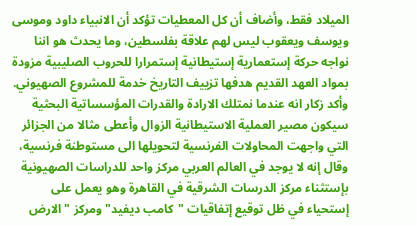الميلاد فقط، وأضاف أن كل المعطيات تؤكد أن الانبياء داود وموسى ويوسف ويعقوب ليس لهم علاقة بفلسطين، وما يحدث هو اننا نواجه حركة إستعمارية إستيطانية إستمرارا للحروب الصليبية مزودة بمواد العهد القديم هدفها تزييف التاريخ خدمة للمشروع الصهيوني. وأكد زكار انه عندما نمتلك الارادة والقدرات المؤسساتية البحثية سيكون مصير العملية الاستيطانية الزوال وأعطى مثالا من الجزائر التي واجهت المحاولات الفرنسية لتحويلها الى مستوطنة فرنسية، وقال إنه لا يوجد في العالم العربي مركز واحد للدراسات الصهيونية بإستثناء مركز الدرسات الشرقية في القاهرة وهو يعمل على إستحياء في ظل توقيع إتفاقيات "كامب ديفيد" ومركز "الارض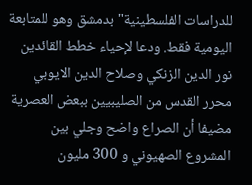للدراسات الفلسطينية" بدمشق وهو للمتابعة اليومية فقط. ودعا لإحياء خطط القائدين نور الدين الزنكي وصلاح الدين الايوبي محرر القدس من الصليبيين ببعض العصرية مضيفا أن الصراع واضح وجلي بين المشروع الصهيوني و 300 مليون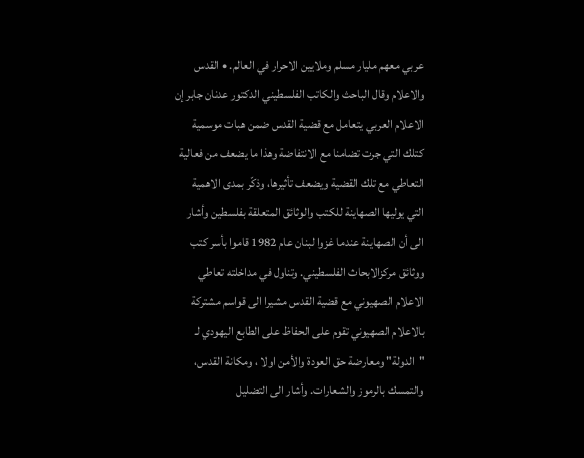عربي معهم مليار مسلم وملايين الاحرار في العالم. • القدس والاعلام وقال الباحث والكاتب الفلسطيني الدكتور عدنان جابر إن الاعلام العربي يتعامل مع قضية القدس ضمن هبات موسمية كتلك التي جرت تضامنا مع الانتفاضة وهذا ما يضعف من فعالية التعاطي مع تلك القضية ويضعف تأثيرها، وذكّر بمدى الاهمية التي يوليها الصهاينة للكتب والوثائق المتعلقة بفلسطين وأشار الى أن الصهاينة عندما غزوا لبنان عام 1982 قاموا بأسر كتب ووثائق مركزالابحاث الفلسطيني. وتناول في مداخلته تعاطي الاعلام الصهيوني مع قضية القدس مشيرا الى قواسم مشتركة بالاعلام الصهيوني تقوم على الحفاظ على الطابع اليهودي لـ "الدولة" ومعارضة حق العودة والأمن اولا ، ومكانة القدس، والتمسك بالرموز والشعارات. وأشار الى التضليل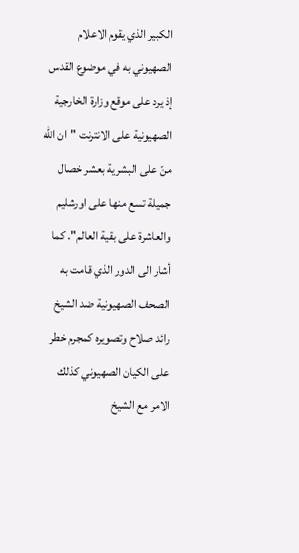الكبير الذي يقوم الاعلام الصهيوني به في موضوع القدس إذ يرد على موقع وزارة الخارجية الصهيونية على الانترنت "ان الله منّ على البشرية بعشر خصال جميلة تسع منها على اورشليم والعاشرة على بقية العالم". كما أشار الى الدور الذي قامت به الصحف الصهيونية ضد الشيخ رائد صلاح وتصويره كمجرم خطر على الكيان الصهيوني كذلك الامر مع الشيخ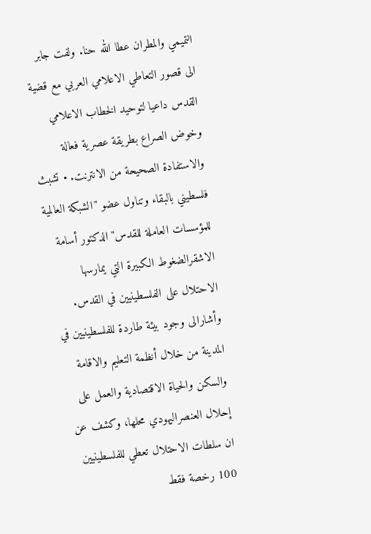التميمي والمطران عطا الله حنا. ولفت جابر الى قصور التعاطي الاعلامي العربي مع قضية القدس داعيا لتوحيد الخطاب الاعلامي وخوض الصراع بطريقة عصرية فعالة والاستفادة الصحيحة من الانترنت. • تشبث فلسطيني بالبقاء وتناول عضو "الشبكة العالمية للمؤسسات العاملة للقدس" الدكتور أسامة الاشقرالضغوط الكبيرة التي يمارسها الاحتلال على الفلسطينيين في القدس. وأشارالى وجود بيئة طاردة للفلسطينيين في المدينة من خلال أنظمة التعليم والاقامة والسكن والحياة الاقتصادية والعمل على إحلال العنصراليهودي محلها، وكشف عن ان سلطات الاحتلال تعطي للفلسطينيين 100 رخصة فقط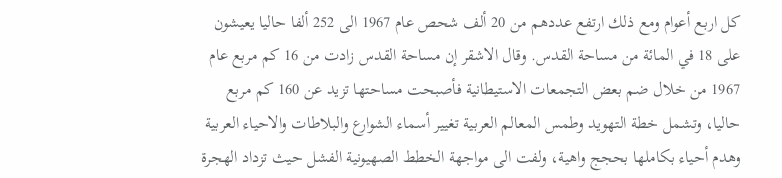كل اربع أعوام ومع ذلك ارتفع عددهم من 20 ألف شحص عام 1967 الى 252 ألفا حاليا يعيشون على 18 في المائة من مساحة القدس. وقال الاشقر إن مساحة القدس زادت من 16 كم مربع عام 1967 من خلال ضم بعض التجمعات الاستيطانية فأصبحت مساحتها تزيد عن 160 كم مربع حاليا، وتشمل خطة التهويد وطمس المعالم العربية تغيير أسماء الشوارع والبلاطات والاحياء العربية وهدم أحياء بكاملها بحجج واهية، ولفت الى مواجهة الخطط الصهيونية الفشل حيث تزداد الهجرة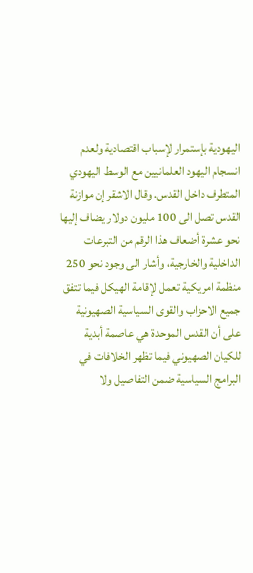اليهودية بإستمرار لإسباب اقتصادية ولعدم انسجام اليهود العلمانيين مع الوسط اليهودي المتطرف داخل القدس. وقال الاشقر إن موازنة القدس تصل الى 100 مليون دولار يضاف إليها نحو عشرة أضعاف هذا الرقم من التبرعات الداخلية والخارجية، وأشار الى وجود نحو 250 منظمة امريكية تعمل لإقامة الهيكل فيما تتفق جميع الاحزاب والقوى السياسية الصهيونية على أن القدس الموحدة هي عاصمة أبدية للكيان الصهيوني فيما تظهر الخلافات في البرامج السياسية ضمن التفاصيل ولا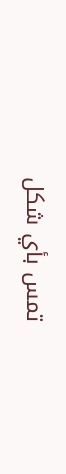تمس بأي شكل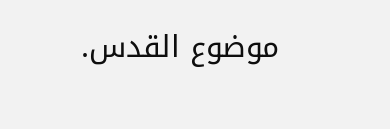موضوع القدس.